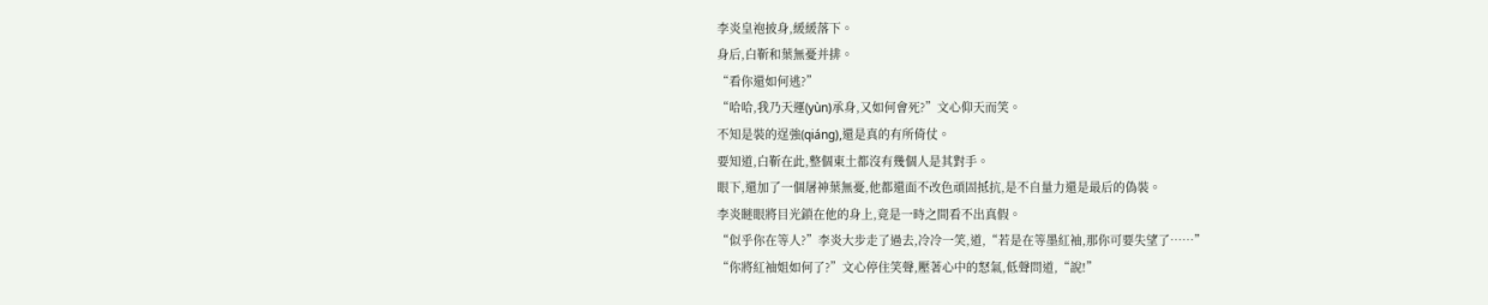李炎皇袍披身,緩緩落下。
身后,白靳和葉無憂并排。
“看你還如何逃?”
“哈哈,我乃天運(yùn)承身,又如何會死?”文心仰天而笑。
不知是裝的逞強(qiáng),還是真的有所倚仗。
要知道,白靳在此,整個東土都沒有幾個人是其對手。
眼下,還加了一個屠神葉無憂,他都還面不改色頑固抵抗,是不自量力還是最后的偽裝。
李炎瞇眼將目光鎖在他的身上,竟是一時之間看不出真假。
“似乎你在等人?”李炎大步走了過去,冷冷一笑,道,“若是在等墨紅袖,那你可要失望了……”
“你將紅袖姐如何了?”文心停住笑聲,壓著心中的怒氣,低聲問道,“說!”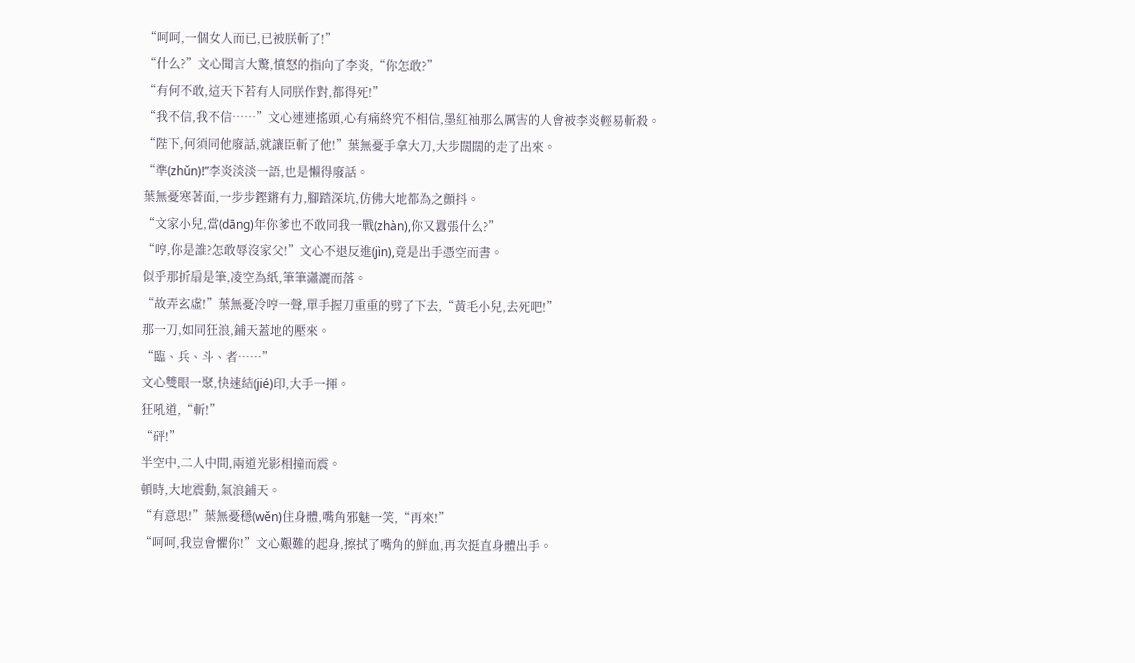“呵呵,一個女人而已,已被朕斬了!”
“什么?”文心聞言大驚,憤怒的指向了李炎,“你怎敢?”
“有何不敢,這天下若有人同朕作對,都得死!”
“我不信,我不信……”文心連連搖頭,心有痛終究不相信,墨紅袖那么厲害的人會被李炎輕易斬殺。
“陛下,何須同他廢話,就讓臣斬了他!”葉無憂手拿大刀,大步闊闊的走了出來。
“準(zhǔn)!”李炎淡淡一語,也是懶得廢話。
葉無憂寒著面,一步步鏗鏘有力,腳踏深坑,仿佛大地都為之顫抖。
“文家小兒,當(dāng)年你爹也不敢同我一戰(zhàn),你又囂張什么?”
“哼,你是誰?怎敢辱沒家父!”文心不退反進(jìn),竟是出手憑空而書。
似乎那折扇是筆,凌空為紙,筆筆瀟灑而落。
“故弄玄虛!”葉無憂冷哼一聲,單手握刀重重的劈了下去,“黃毛小兒,去死吧!”
那一刀,如同狂浪,鋪天蓋地的壓來。
“臨、兵、斗、者……”
文心雙眼一聚,快速結(jié)印,大手一揮。
狂吼道,“斬!”
“砰!”
半空中,二人中間,兩道光影相撞而震。
頓時,大地震動,氣浪鋪天。
“有意思!”葉無憂穩(wěn)住身體,嘴角邪魅一笑,“再來!”
“呵呵,我豈會懼你!”文心艱難的起身,擦拭了嘴角的鮮血,再次挺直身體出手。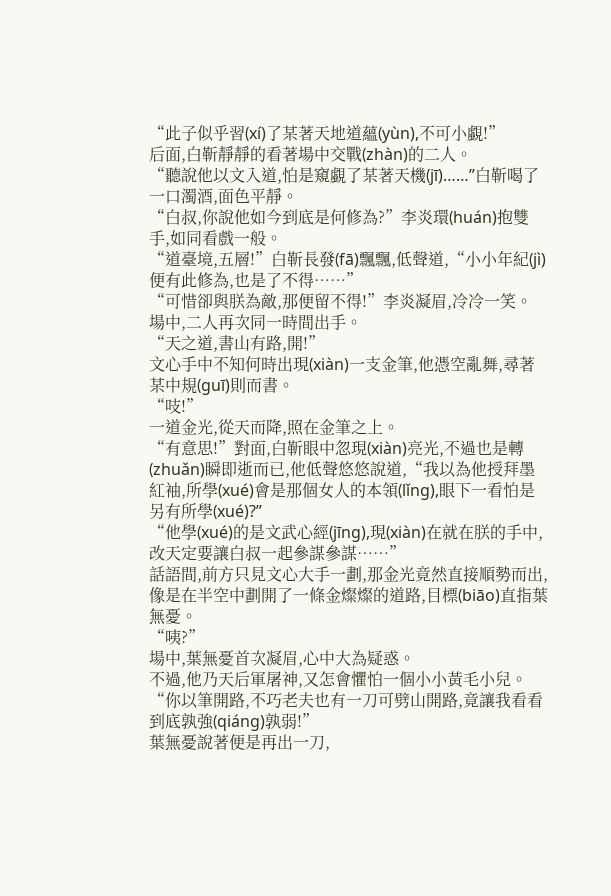“此子似乎習(xí)了某著天地道蘊(yùn),不可小覷!”
后面,白靳靜靜的看著場中交戰(zhàn)的二人。
“聽說他以文入道,怕是窺覷了某著天機(jī)……”白靳喝了一口濁酒,面色平靜。
“白叔,你說他如今到底是何修為?”李炎環(huán)抱雙手,如同看戲一般。
“道臺境,五層!”白靳長發(fā)飄飄,低聲道,“小小年紀(jì)便有此修為,也是了不得……”
“可惜卻與朕為敵,那便留不得!”李炎凝眉,冷冷一笑。
場中,二人再次同一時間出手。
“天之道,書山有路,開!”
文心手中不知何時出現(xiàn)一支金筆,他憑空亂舞,尋著某中規(guī)則而書。
“吱!”
一道金光,從天而降,照在金筆之上。
“有意思!”對面,白靳眼中忽現(xiàn)亮光,不過也是轉(zhuǎn)瞬即逝而已,他低聲悠悠說道,“我以為他授拜墨紅袖,所學(xué)會是那個女人的本領(lǐng),眼下一看怕是另有所學(xué)?”
“他學(xué)的是文武心經(jīng),現(xiàn)在就在朕的手中,改天定要讓白叔一起參謀參謀……”
話語間,前方只見文心大手一劃,那金光竟然直接順勢而出,像是在半空中劃開了一條金燦燦的道路,目標(biāo)直指葉無憂。
“咦?”
場中,葉無憂首次凝眉,心中大為疑惑。
不過,他乃天后軍屠神,又怎會懼怕一個小小黃毛小兒。
“你以筆開路,不巧老夫也有一刀可劈山開路,竟讓我看看到底孰強(qiáng)孰弱!”
葉無憂說著便是再出一刀,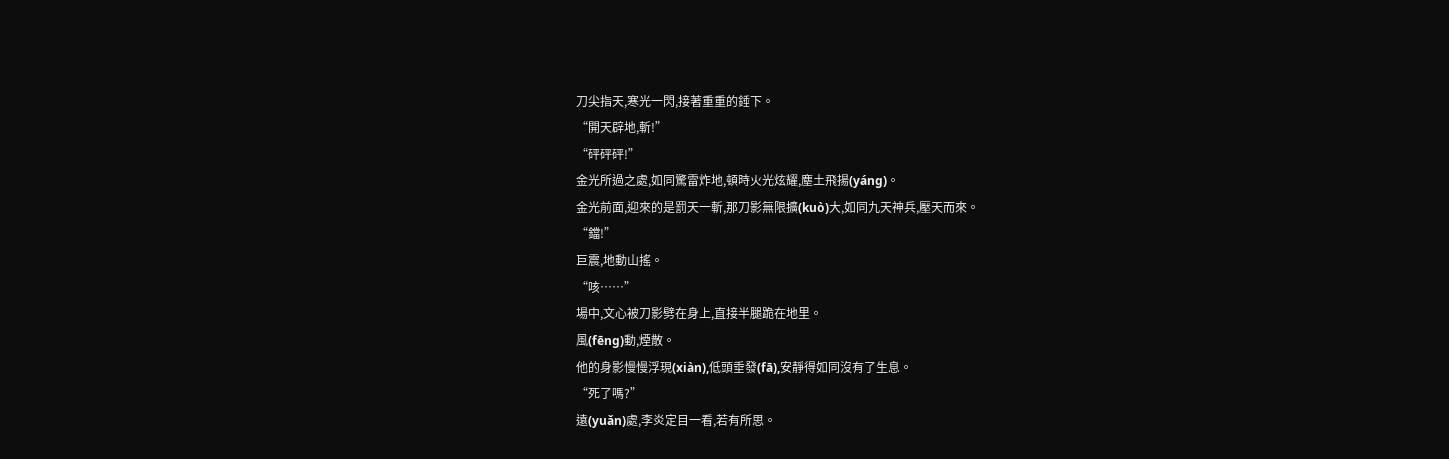刀尖指天,寒光一閃,接著重重的錘下。
“開天辟地,斬!”
“砰砰砰!”
金光所過之處,如同驚雷炸地,頓時火光炫耀,塵土飛揚(yáng)。
金光前面,迎來的是罰天一斬,那刀影無限擴(kuò)大,如同九天神兵,壓天而來。
“鐺!”
巨震,地動山搖。
“咳……”
場中,文心被刀影劈在身上,直接半腿跪在地里。
風(fēng)動,煙散。
他的身影慢慢浮現(xiàn),低頭垂發(fā),安靜得如同沒有了生息。
“死了嗎?”
遠(yuǎn)處,李炎定目一看,若有所思。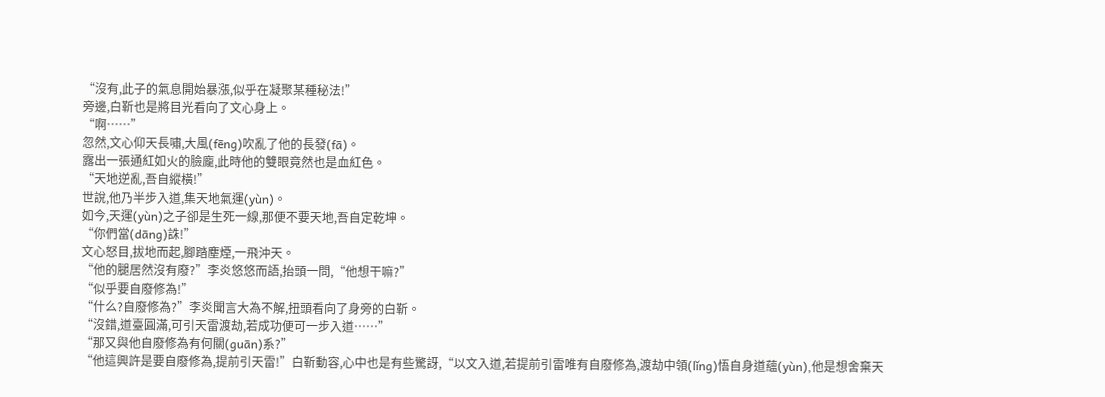“沒有,此子的氣息開始暴漲,似乎在凝聚某種秘法!”
旁邊,白靳也是將目光看向了文心身上。
“啊……”
忽然,文心仰天長嘯,大風(fēng)吹亂了他的長發(fā)。
露出一張通紅如火的臉龐,此時他的雙眼竟然也是血紅色。
“天地逆亂,吾自縱橫!”
世說,他乃半步入道,集天地氣運(yùn)。
如今,天運(yùn)之子卻是生死一線,那便不要天地,吾自定乾坤。
“你們當(dāng)誅!”
文心怒目,拔地而起,腳踏塵煙,一飛沖天。
“他的腿居然沒有廢?”李炎悠悠而語,抬頭一問,“他想干嘛?”
“似乎要自廢修為!”
“什么?自廢修為?”李炎聞言大為不解,扭頭看向了身旁的白靳。
“沒錯,道臺圓滿,可引天雷渡劫,若成功便可一步入道……”
“那又與他自廢修為有何關(guān)系?”
“他這興許是要自廢修為,提前引天雷!”白靳動容,心中也是有些驚訝,“以文入道,若提前引雷唯有自廢修為,渡劫中領(lǐng)悟自身道蘊(yùn),他是想舍棄天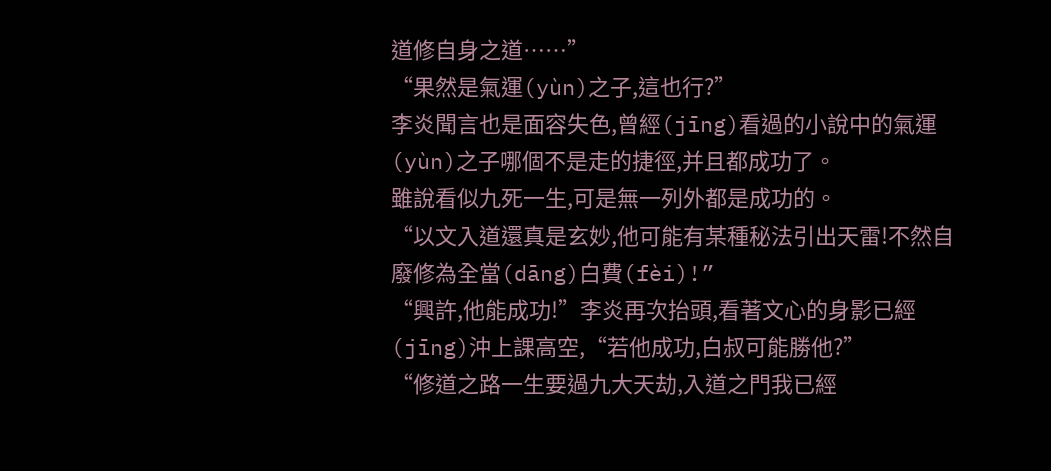道修自身之道……”
“果然是氣運(yùn)之子,這也行?”
李炎聞言也是面容失色,曾經(jīng)看過的小說中的氣運(yùn)之子哪個不是走的捷徑,并且都成功了。
雖說看似九死一生,可是無一列外都是成功的。
“以文入道還真是玄妙,他可能有某種秘法引出天雷!不然自廢修為全當(dāng)白費(fèi)!”
“興許,他能成功!”李炎再次抬頭,看著文心的身影已經(jīng)沖上課高空,“若他成功,白叔可能勝他?”
“修道之路一生要過九大天劫,入道之門我已經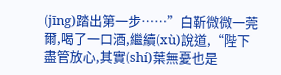(jīng)踏出第一步……”白靳微微一莞爾,喝了一口酒,繼續(xù)說道,“陛下盡管放心,其實(shí)葉無憂也是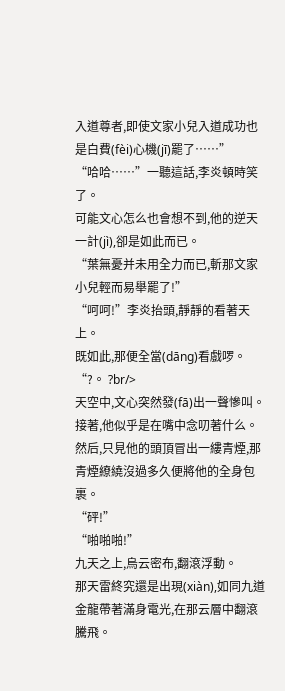入道尊者,即使文家小兒入道成功也是白費(fèi)心機(jī)罷了……”
“哈哈……”一聽這話,李炎頓時笑了。
可能文心怎么也會想不到,他的逆天一計(jì),卻是如此而已。
“葉無憂并未用全力而已,斬那文家小兒輕而易舉罷了!”
“呵呵!”李炎抬頭,靜靜的看著天上。
既如此,那便全當(dāng)看戲啰。
“?。 ?br/>
天空中,文心突然發(fā)出一聲慘叫。
接著,他似乎是在嘴中念叨著什么。
然后,只見他的頭頂冒出一縷青煙,那青煙繚繞沒過多久便將他的全身包裹。
“砰!”
“啪啪啪!”
九天之上,烏云密布,翻滾浮動。
那天雷終究還是出現(xiàn),如同九道金龍帶著滿身電光,在那云層中翻滾騰飛。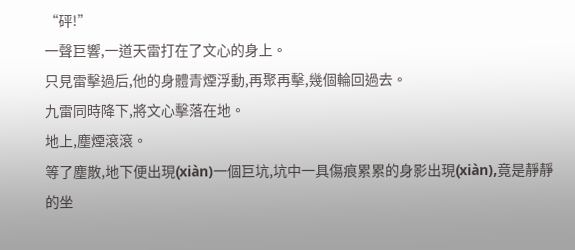“砰!”
一聲巨響,一道天雷打在了文心的身上。
只見雷擊過后,他的身體青煙浮動,再聚再擊,幾個輪回過去。
九雷同時降下,將文心擊落在地。
地上,塵煙滾滾。
等了塵散,地下便出現(xiàn)一個巨坑,坑中一具傷痕累累的身影出現(xiàn),竟是靜靜的坐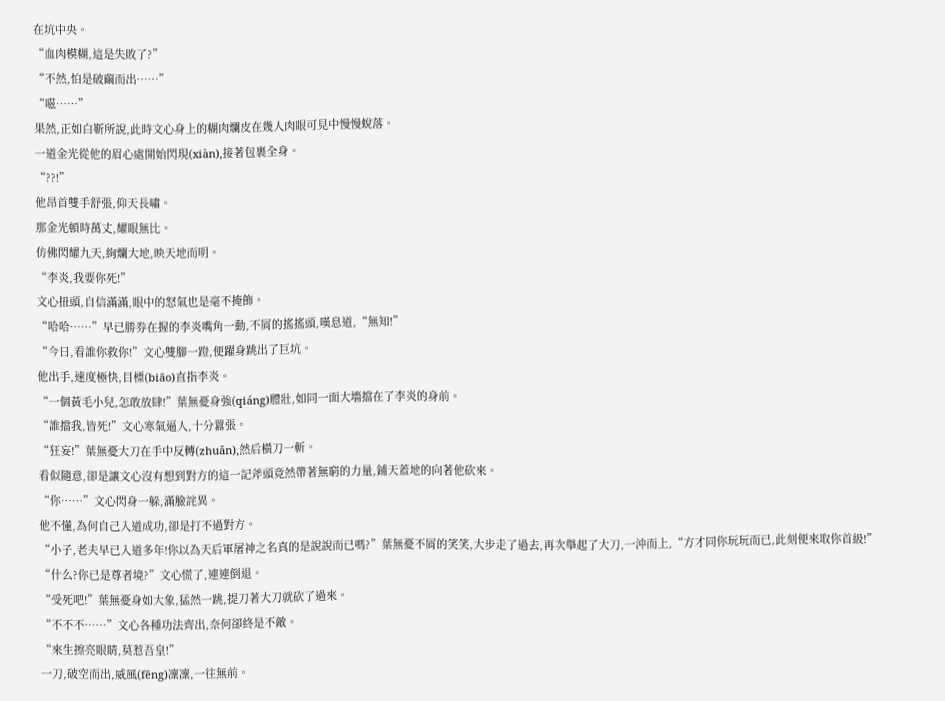在坑中央。
“血肉模糊,這是失敗了?”
“不然,怕是破繭而出……”
“嗞……”
果然,正如白靳所說,此時文心身上的糊肉爛皮在幾人肉眼可見中慢慢蛻落。
一道金光從他的眉心處開始閃現(xiàn),接著包裹全身。
“??!”
他昂首雙手舒張,仰天長嘯。
那金光頓時萬丈,耀眼無比。
仿佛閃耀九天,絢爛大地,映天地而明。
“李炎,我要你死!”
文心扭頭,自信滿滿,眼中的怒氣也是毫不掩飾。
“哈哈……”早已勝券在握的李炎嘴角一動,不屑的搖搖頭,嘆息道,“無知!”
“今日,看誰你救你!”文心雙腳一蹬,便躍身跳出了巨坑。
他出手,速度極快,目標(biāo)直指李炎。
“一個黃毛小兒,怎敢放肆!”葉無憂身強(qiáng)體壯,如同一面大墻擋在了李炎的身前。
“誰擋我,皆死!”文心寒氣逼人,十分囂張。
“狂妄!”葉無憂大刀在手中反轉(zhuǎn),然后橫刀一斬。
看似隨意,卻是讓文心沒有想到對方的這一記斧頭竟然帶著無窮的力量,鋪天蓋地的向著他砍來。
“你……”文心閃身一躲,滿臉詫異。
他不懂,為何自己入道成功,卻是打不過對方。
“小子,老夫早已入道多年!你以為天后軍屠神之名真的是說說而已嗎?”葉無憂不屑的笑笑,大步走了過去,再次舉起了大刀,一沖而上,“方才同你玩玩而已,此刻便來取你首級!”
“什么?你已是尊者境?”文心慌了,連連倒退。
“受死吧!”葉無憂身如大象,猛然一跳,提刀著大刀就砍了過來。
“不不不……”文心各種功法齊出,奈何卻終是不敵。
“來生擦亮眼睛,莫惹吾皇!”
一刀,破空而出,威風(fēng)凜凜,一往無前。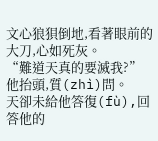文心狼狽倒地,看著眼前的大刀,心如死灰。
“難道天真的要滅我?”
他抬頭,質(zhì)問。
天卻未給他答復(fù),回答他的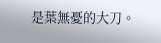是葉無憂的大刀。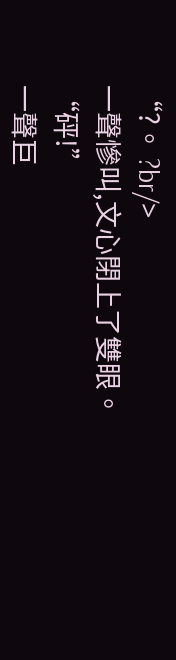“?。 ?br/>
一聲慘叫,文心閉上了雙眼。
“砰!”
一聲巨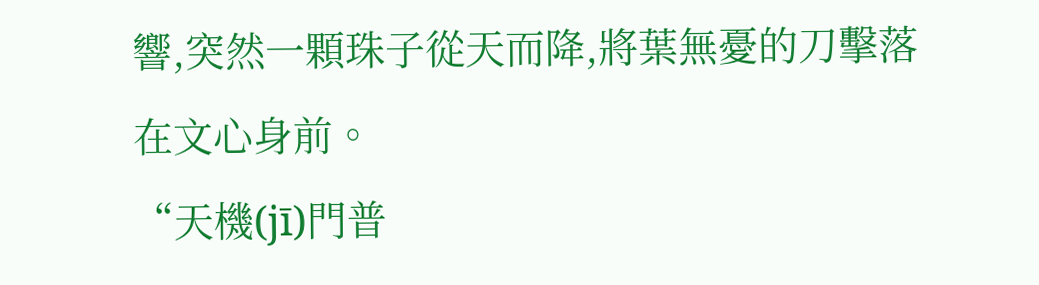響,突然一顆珠子從天而降,將葉無憂的刀擊落在文心身前。
“天機(jī)門普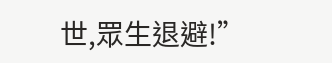世,眾生退避!”